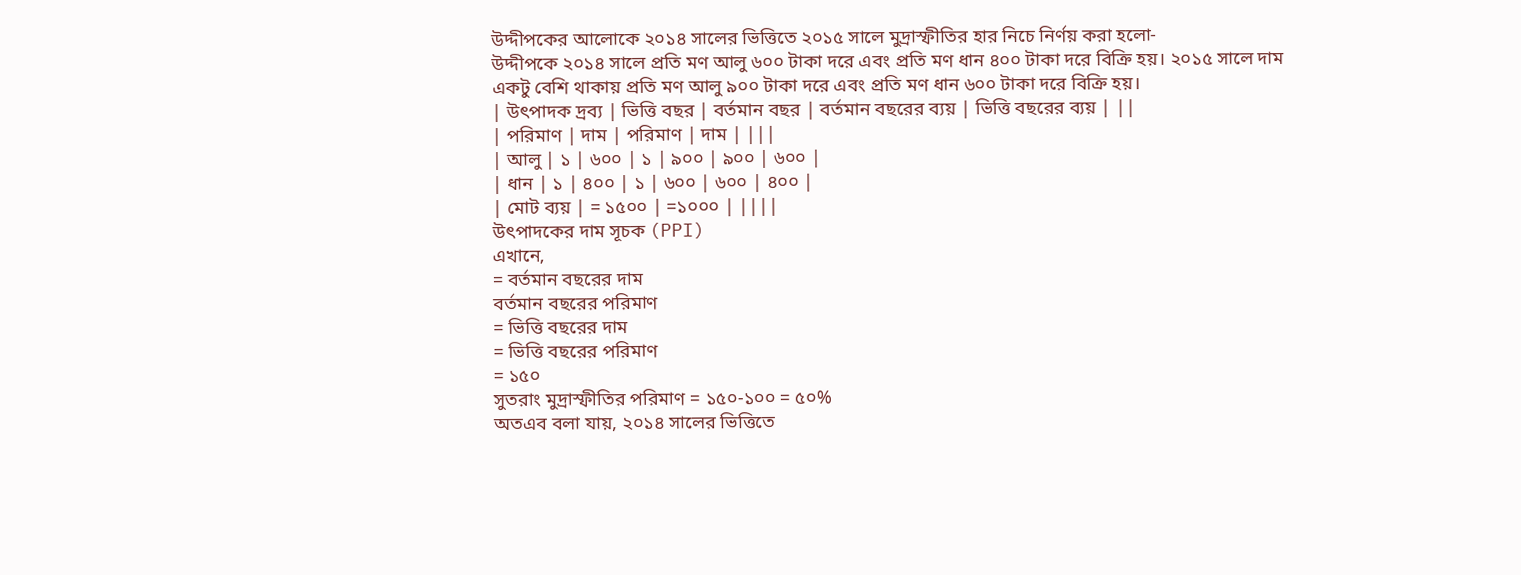উদ্দীপকের আলোকে ২০১৪ সালের ভিত্তিতে ২০১৫ সালে মুদ্রাস্ফীতির হার নিচে নির্ণয় করা হলো-
উদ্দীপকে ২০১৪ সালে প্রতি মণ আলু ৬০০ টাকা দরে এবং প্রতি মণ ধান ৪০০ টাকা দরে বিক্রি হয়। ২০১৫ সালে দাম একটু বেশি থাকায় প্রতি মণ আলু ৯০০ টাকা দরে এবং প্রতি মণ ধান ৬০০ টাকা দরে বিক্রি হয়।
| উৎপাদক দ্রব্য | ভিত্তি বছর | বর্তমান বছর | বর্তমান বছরের ব্যয় | ভিত্তি বছরের ব্যয় | ||
| পরিমাণ | দাম | পরিমাণ | দাম | |||
| আলু | ১ | ৬০০ | ১ | ৯০০ | ৯০০ | ৬০০ |
| ধান | ১ | ৪০০ | ১ | ৬০০ | ৬০০ | ৪০০ |
| মোট ব্যয় | = ১৫০০ | =১০০০ | ||||
উৎপাদকের দাম সূচক (PPI)
এখানে,
= বর্তমান বছরের দাম
বর্তমান বছরের পরিমাণ
= ভিত্তি বছরের দাম
= ভিত্তি বছরের পরিমাণ
= ১৫০
সুতরাং মুদ্রাস্ফীতির পরিমাণ = ১৫০-১০০ = ৫০%
অতএব বলা যায়, ২০১৪ সালের ভিত্তিতে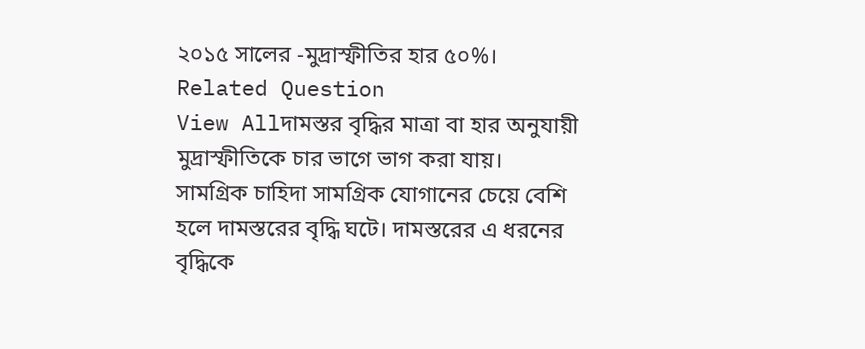২০১৫ সালের -মুদ্রাস্ফীতির হার ৫০%।
Related Question
View Allদামস্তর বৃদ্ধির মাত্রা বা হার অনুযায়ী মুদ্রাস্ফীতিকে চার ভাগে ভাগ করা যায়।
সামগ্রিক চাহিদা সামগ্রিক যোগানের চেয়ে বেশি হলে দামস্তরের বৃদ্ধি ঘটে। দামস্তরের এ ধরনের বৃদ্ধিকে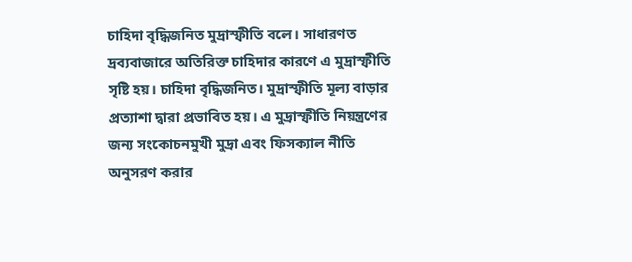চাহিদা বৃদ্ধিজনিত মুদ্রাস্ফীতি বলে। সাধারণত দ্রব্যবাজারে অতিরিক্ত চাহিদার কারণে এ মুদ্রাস্ফীতি সৃষ্টি হয়। চাহিদা বৃদ্ধিজনিত। মুদ্রাস্ফীতি মূল্য বাড়ার প্রত্যাশা দ্বারা প্রভাবিত হয়। এ মুদ্রাস্ফীতি নিয়ন্ত্রণের জন্য সংকোচনমুখী মুদ্রা এবং ফিসক্যাল নীতি অনুসরণ করার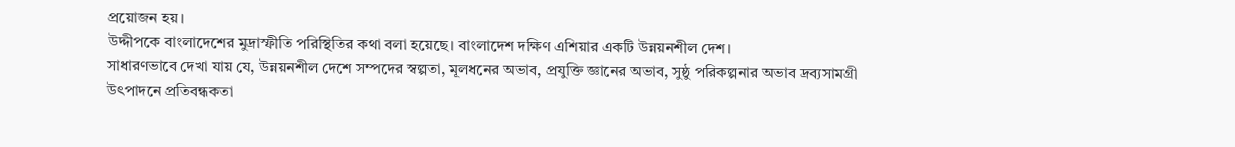প্রয়োজন হয়।
উদ্দীপকে বাংলাদেশের মুদ্রাস্ফীতি পরিস্থিতির কথা বলা হয়েছে। বাংলাদেশ দক্ষিণ এশিয়ার একটি উন্নয়নশীল দেশ।
সাধারণভাবে দেখা যায় যে, উন্নয়নশীল দেশে সম্পদের স্বল্পতা, মূলধনের অভাব, প্রযুক্তি জ্ঞানের অভাব, সুষ্ঠু পরিকল্পনার অভাব দ্রব্যসামগ্রী উৎপাদনে প্রতিবন্ধকতা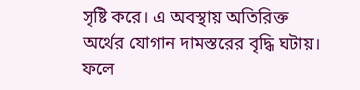সৃষ্টি করে। এ অবস্থায় অতিরিক্ত অর্থের যোগান দামস্তরের বৃদ্ধি ঘটায়। ফলে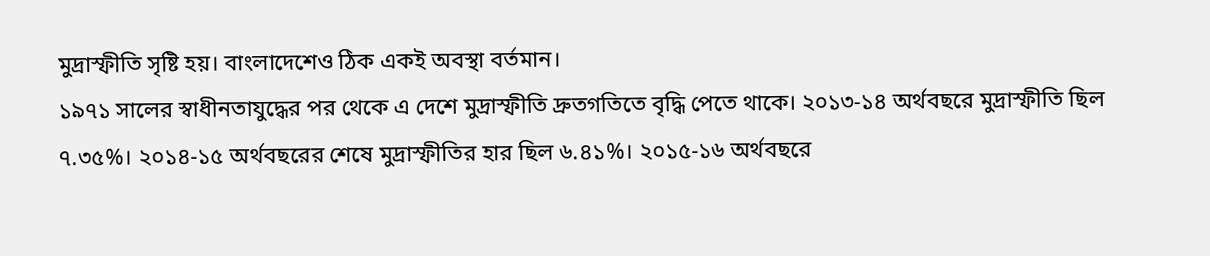মুদ্রাস্ফীতি সৃষ্টি হয়। বাংলাদেশেও ঠিক একই অবস্থা বর্তমান।
১৯৭১ সালের স্বাধীনতাযুদ্ধের পর থেকে এ দেশে মুদ্রাস্ফীতি দ্রুতগতিতে বৃদ্ধি পেতে থাকে। ২০১৩-১৪ অর্থবছরে মুদ্রাস্ফীতি ছিল ৭.৩৫%। ২০১৪-১৫ অর্থবছরের শেষে মুদ্রাস্ফীতির হার ছিল ৬.৪১%। ২০১৫-১৬ অর্থবছরে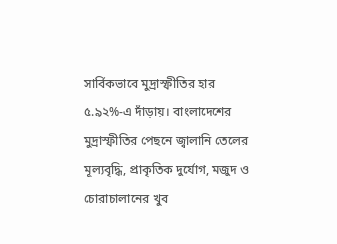সার্বিকভাবে মুদ্রাস্ফীতির হার ৫.৯২%-এ দাঁড়ায়। বাংলাদেশের মুদ্রাস্ফীতির পেছনে জ্বালানি তেলের মূল্যবৃদ্ধি, প্রাকৃতিক দুর্যোগ, মজুদ ও চোরাচালানের খুব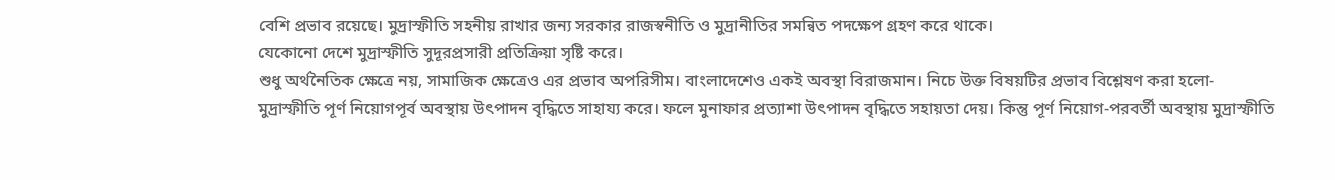বেশি প্রভাব রয়েছে। মুদ্রাস্ফীতি সহনীয় রাখার জন্য সরকার রাজস্বনীতি ও মুদ্রানীতির সমন্বিত পদক্ষেপ গ্রহণ করে থাকে।
যেকোনো দেশে মুদ্রাস্ফীতি সুদূরপ্রসারী প্রতিক্রিয়া সৃষ্টি করে।
শুধু অর্থনৈতিক ক্ষেত্রে নয়, সামাজিক ক্ষেত্রেও এর প্রভাব অপরিসীম। বাংলাদেশেও একই অবস্থা বিরাজমান। নিচে উক্ত বিষয়টির প্রভাব বিশ্লেষণ করা হলো-
মুদ্রাস্ফীতি পূর্ণ নিয়োগপূর্ব অবস্থায় উৎপাদন বৃদ্ধিতে সাহায্য করে। ফলে মুনাফার প্রত্যাশা উৎপাদন বৃদ্ধিতে সহায়তা দেয়। কিন্তু পূর্ণ নিয়োগ-পরবর্তী অবস্থায় মুদ্রাস্ফীতি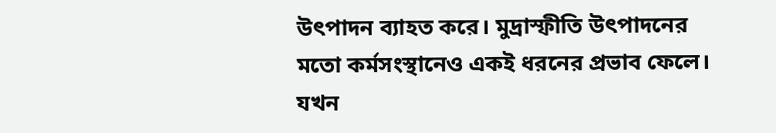উৎপাদন ব্যাহত করে। মুদ্রাস্ফীতি উৎপাদনের মতো কর্মসংস্থানেও একই ধরনের প্রভাব ফেলে। যখন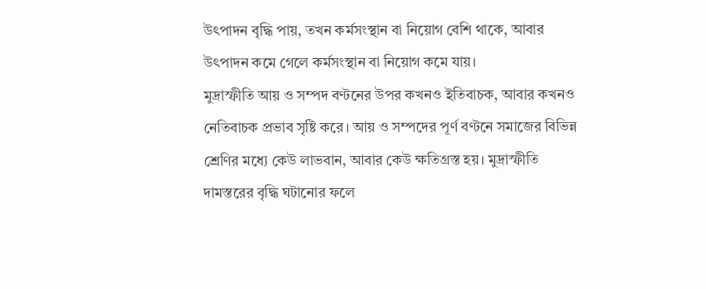উৎপাদন বৃদ্ধি পায়, তখন কর্মসংস্থান বা নিয়োগ বেশি থাকে, আবার উৎপাদন কমে গেলে কর্মসংস্থান বা নিয়োগ কমে যায়।
মুদ্রাস্ফীতি আয় ও সম্পদ বণ্টনের উপর কখনও ইতিবাচক, আবার কখনও নেতিবাচক প্রভাব সৃষ্টি করে। আয় ও সম্পদের পূর্ণ বণ্টনে সমাজের বিভিন্ন শ্রেণির মধ্যে কেউ লাভবান, আবার কেউ ক্ষতিগ্রস্ত হয়। মুদ্রাস্ফীতি দামস্তরের বৃদ্ধি ঘটানোর ফলে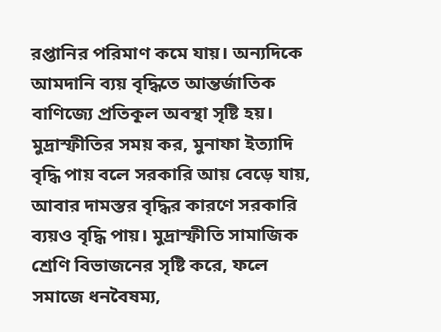রপ্তানির পরিমাণ কমে যায়। অন্যদিকে আমদানি ব্যয় বৃদ্ধিতে আন্তর্জাতিক বাণিজ্যে প্রতিকূল অবস্থা সৃষ্টি হয়। মুদ্রাস্ফীতির সময় কর, মুনাফা ইত্যাদি বৃদ্ধি পায় বলে সরকারি আয় বেড়ে যায়, আবার দামস্তর বৃদ্ধির কারণে সরকারি ব্যয়ও বৃদ্ধি পায়। মুদ্রাস্ফীতি সামাজিক শ্রেণি বিভাজনের সৃষ্টি করে, ফলে সমাজে ধনবৈষম্য,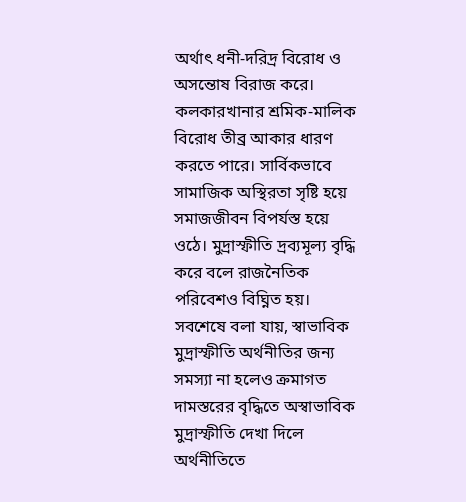অর্থাৎ ধনী-দরিদ্র বিরোধ ও অসন্তোষ বিরাজ করে। কলকারখানার শ্রমিক-মালিক বিরোধ তীব্র আকার ধারণ করতে পারে। সার্বিকভাবে সামাজিক অস্থিরতা সৃষ্টি হয়ে সমাজজীবন বিপর্যস্ত হয়ে ওঠে। মুদ্রাস্ফীতি দ্রব্যমূল্য বৃদ্ধি করে বলে রাজনৈতিক পরিবেশও বিঘ্নিত হয়।
সবশেষে বলা যায়, স্বাভাবিক মুদ্রাস্ফীতি অর্থনীতির জন্য সমস্যা না হলেও ক্রমাগত দামস্তরের বৃদ্ধিতে অস্বাভাবিক মুদ্রাস্ফীতি দেখা দিলে অর্থনীতিতে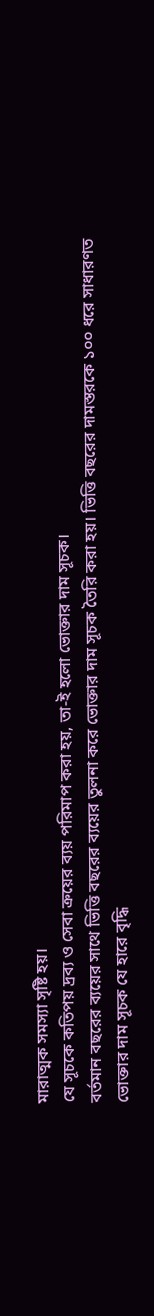মারাত্মক সমস্যা সৃষ্টি হয়।
যে সূচকে কতিপয় দ্রব্য ও সেবা ক্রয়ের ব্যয় পরিমাপ করা হয়, তা-ই হলো ভোক্তার দাম সূচক।
বর্তমান বছরের ব্যয়ের সাথে ভিত্তি বছরের ব্যয়ের তুলনা করে ভোক্তার দাম সূচক তৈরি করা হয়। ভিত্তি বছরের দামস্তরকে ১০০ ধরে সাধারণত ভোক্তার দাম সূচক যে হারে বৃদ্ধি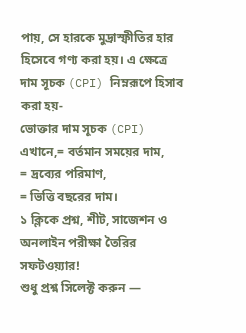পায়, সে হারকে মুদ্রাস্ফীতির হার হিসেবে গণ্য করা হয়। এ ক্ষেত্রে
দাম সূচক (CPI) নিম্নরূপে হিসাব করা হয়-
ভোক্তার দাম সূচক (CPI)
এখানে,= বর্তমান সময়ের দাম,
= দ্রব্যের পরিমাণ,
= ভিত্তি বছরের দাম।
১ ক্লিকে প্রশ্ন, শীট, সাজেশন ও
অনলাইন পরীক্ষা তৈরির সফটওয়্যার!
শুধু প্রশ্ন সিলেক্ট করুন —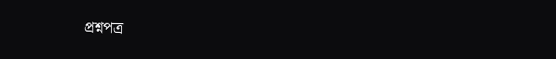প্রশ্নপত্র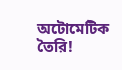অটোমেটিক তৈরি!